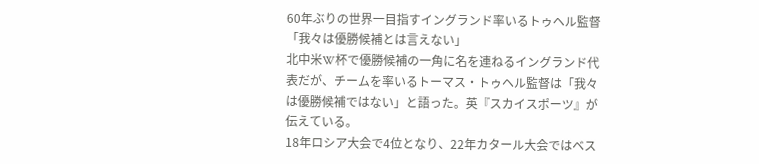60年ぶりの世界一目指すイングランド率いるトゥヘル監督「我々は優勝候補とは言えない」
北中米W杯で優勝候補の一角に名を連ねるイングランド代表だが、チームを率いるトーマス・トゥヘル監督は「我々は優勝候補ではない」と語った。英『スカイスポーツ』が伝えている。
18年ロシア大会で4位となり、22年カタール大会ではベス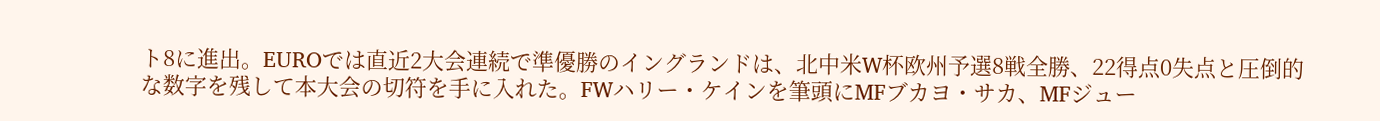ト8に進出。EUROでは直近2大会連続で準優勝のイングランドは、北中米W杯欧州予選8戦全勝、22得点0失点と圧倒的な数字を残して本大会の切符を手に入れた。FWハリー・ケインを筆頭にMFブカヨ・サカ、MFジュー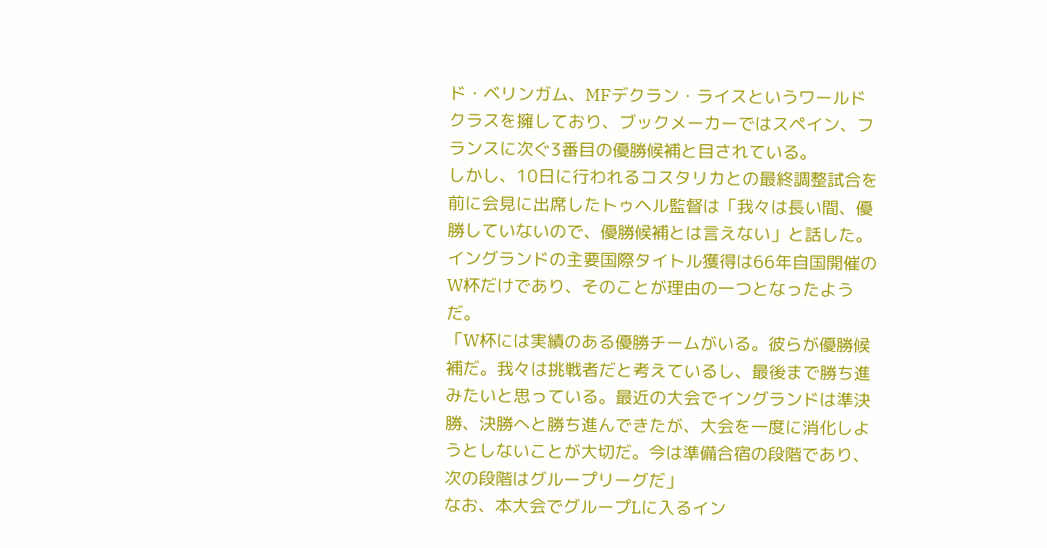ド・ベリンガム、MFデクラン・ライスというワールドクラスを擁しており、ブックメーカーではスペイン、フランスに次ぐ3番目の優勝候補と目されている。
しかし、10日に行われるコスタリカとの最終調整試合を前に会見に出席したトゥヘル監督は「我々は長い間、優勝していないので、優勝候補とは言えない」と話した。イングランドの主要国際タイトル獲得は66年自国開催のW杯だけであり、そのことが理由の一つとなったようだ。
「W杯には実績のある優勝チームがいる。彼らが優勝候補だ。我々は挑戦者だと考えているし、最後まで勝ち進みたいと思っている。最近の大会でイングランドは準決勝、決勝へと勝ち進んできたが、大会を一度に消化しようとしないことが大切だ。今は準備合宿の段階であり、次の段階はグループリーグだ」
なお、本大会でグループLに入るイン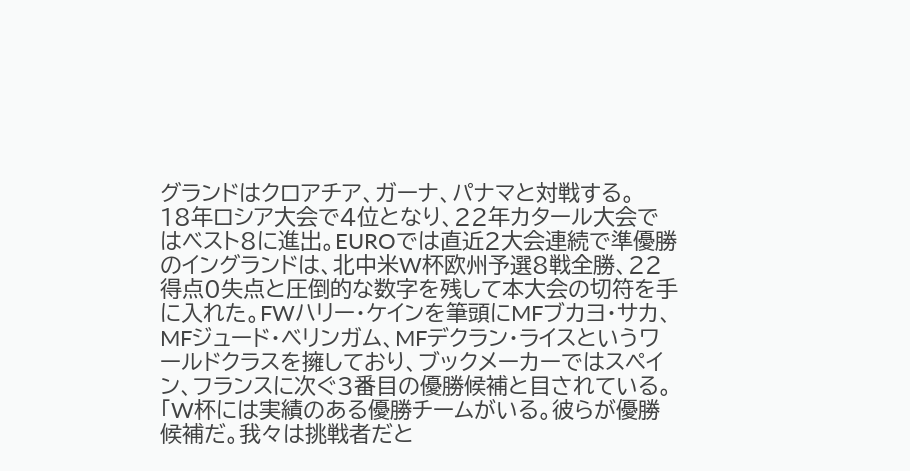グランドはクロアチア、ガーナ、パナマと対戦する。
18年ロシア大会で4位となり、22年カタール大会ではベスト8に進出。EUROでは直近2大会連続で準優勝のイングランドは、北中米W杯欧州予選8戦全勝、22得点0失点と圧倒的な数字を残して本大会の切符を手に入れた。FWハリー・ケインを筆頭にMFブカヨ・サカ、MFジュード・ベリンガム、MFデクラン・ライスというワールドクラスを擁しており、ブックメーカーではスペイン、フランスに次ぐ3番目の優勝候補と目されている。
「W杯には実績のある優勝チームがいる。彼らが優勝候補だ。我々は挑戦者だと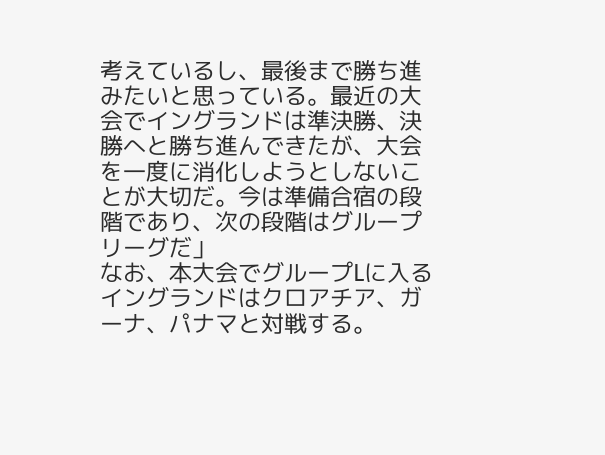考えているし、最後まで勝ち進みたいと思っている。最近の大会でイングランドは準決勝、決勝へと勝ち進んできたが、大会を一度に消化しようとしないことが大切だ。今は準備合宿の段階であり、次の段階はグループリーグだ」
なお、本大会でグループLに入るイングランドはクロアチア、ガーナ、パナマと対戦する。